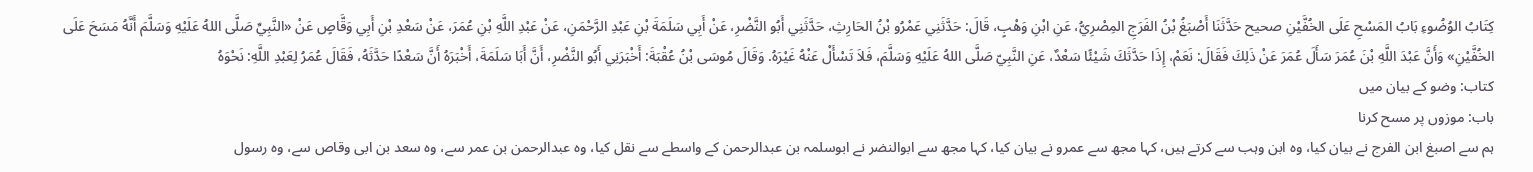كِتَابُ الوُضُوءِ بَابُ المَسْحِ عَلَى الخُفَّيْنِ صحيح حَدَّثَنَا أَصْبَغُ بْنُ الفَرَجِ المِصْرِيُّ، عَنِ ابْنِ وَهْبٍ، قَالَ: حَدَّثَنِي عَمْرُو بْنُ الحَارِثِ، حَدَّثَنِي أَبُو النَّضْرِ، عَنْ أَبِي سَلَمَةَ بْنِ عَبْدِ الرَّحْمَنِ، عَنْ عَبْدِ اللَّهِ بْنِ عُمَرَ، عَنْ سَعْدِ بْنِ أَبِي وَقَّاصٍ عَنْ «النَّبِيِّ صَلَّى اللهُ عَلَيْهِ وَسَلَّمَ أَنَّهُ مَسَحَ عَلَى الخُفَّيْنِ» وَأَنَّ عَبْدَ اللَّهِ بْنَ عُمَرَ سَأَلَ عُمَرَ عَنْ ذَلِكَ فَقَالَ: نَعَمْ، إِذَا حَدَّثَكَ شَيْئًا سَعْدٌ، عَنِ النَّبِيّ صَلَّى اللهُ عَلَيْهِ وَسَلَّمَ، فَلاَ تَسْأَلْ عَنْهُ غَيْرَهُ. وَقَالَ مُوسَى بْنُ عُقْبَةَ: أَخْبَرَنِي أَبُو النَّضْرِ، أَنَّ أَبَا سَلَمَةَ، أَخْبَرَهُ أَنَّ سَعْدًا حَدَّثَهُ، فَقَالَ عُمَرُ لِعَبْدِ اللَّهِ: نَحْوَهُ
کتاب: وضو کے بیان میں
باب: موزوں پر مسح کرنا
ہم سے اصبغ ابن الفرج نے بیان کیا، وہ ابن وہب سے کرتے ہیں، کہا مجھ سے عمرو نے بیان کیا، کہا مجھ سے ابوالنضر نے ابوسلمہ بن عبدالرحمن کے واسطے سے نقل کیا، وہ عبدالرحمن بن عمر سے، وہ سعد بن ابی وقاص سے، وہ رسول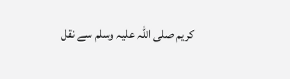کریم صلی اللہ علیہ وسلم سے نقل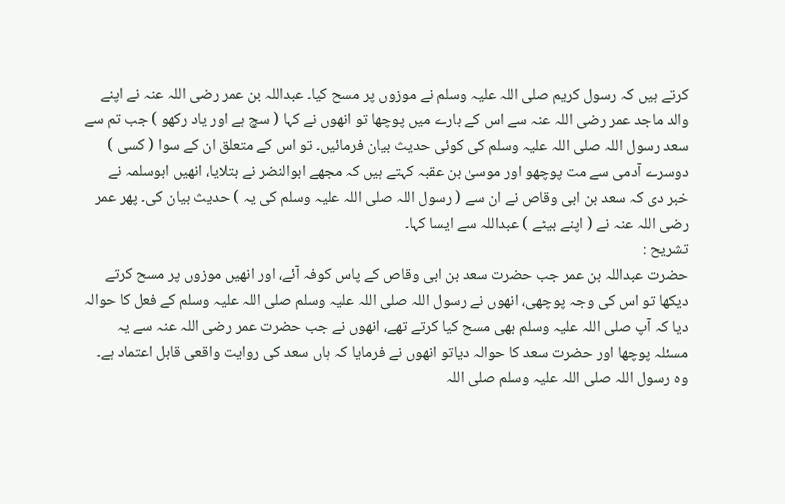کرتے ہیں کہ رسول کریم صلی اللہ علیہ وسلم نے موزوں پر مسح کیا۔ عبداللہ بن عمر رضی اللہ عنہ نے اپنے والد ماجد عمر رضی اللہ عنہ سے اس کے بارے میں پوچھا تو انھوں نے کہا ( سچ ہے اور یاد رکھو ) جب تم سے سعد رسول اللہ صلی اللہ علیہ وسلم کی کوئی حدیث بیان فرمائیں۔ تو اس کے متعلق ان کے سوا ( کسی ) دوسرے آدمی سے مت پوچھو اور موسیٰ بن عقبہ کہتے ہیں کہ مجھے ابوالنضر نے بتلایا، انھیں ابوسلمہ نے خبر دی کہ سعد بن ابی وقاص نے ان سے ( رسول اللہ صلی اللہ علیہ وسلم کی یہ ) حدیث بیان کی۔ پھر عمر رضی اللہ عنہ نے ( اپنے بیٹے ) عبداللہ سے ایسا کہا۔
تشریح :
حضرت عبداللہ بن عمر جب حضرت سعد بن ابی وقاص کے پاس کوفہ آئے، اور انھیں موزوں پر مسح کرتے دیکھا تو اس کی وجہ پوچھی، انھوں نے رسول اللہ صلی اللہ علیہ وسلم صلی اللہ علیہ وسلم کے فعل کا حوالہ دیا کہ آپ صلی اللہ علیہ وسلم بھی مسح کیا کرتے تھے، انھوں نے جب حضرت عمر رضی اللہ عنہ سے یہ مسئلہ پوچھا اور حضرت سعد کا حوالہ دیاتو انھوں نے فرمایا کہ ہاں سعد کی روایت واقعی قابل اعتماد ہے۔ وہ رسول اللہ صلی اللہ علیہ وسلم صلی اللہ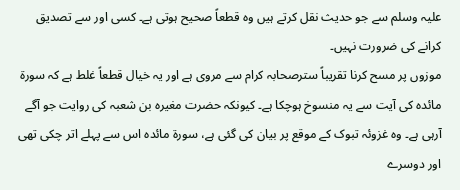علیہ وسلم سے جو حدیث نقل کرتے ہیں وہ قطعاً صحیح ہوتی ہے۔ کسی اور سے تصدیق کرانے کی ضرورت نہیں۔
موزوں پر مسح کرنا تقریباً سترصحابہ کرام سے مروی ہے اور یہ خیال قطعاً غلط ہے کہ سورۃ مائدہ کی آیت سے یہ منسوخ ہوچکا ہے۔ کیونکہ حضرت مغیرہ بن شعبہ کی روایت جو آگے آرہی ہے۔ وہ غزوئہ تبوک کے موقع پر بیان کی گئی ہے، سورۃ مائدہ اس سے پہلے اتر چکی تھی اور دوسرے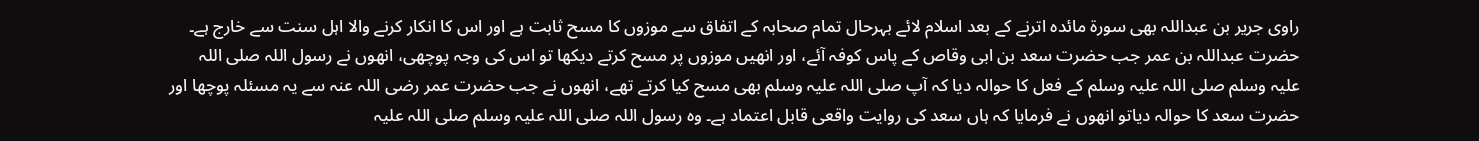راوی جریر بن عبداللہ بھی سورۃ مائدہ اترنے کے بعد اسلام لائے بہرحال تمام صحابہ کے اتفاق سے موزوں کا مسح ثابت ہے اور اس کا انکار کرنے والا اہل سنت سے خارج ہے۔
حضرت عبداللہ بن عمر جب حضرت سعد بن ابی وقاص کے پاس کوفہ آئے، اور انھیں موزوں پر مسح کرتے دیکھا تو اس کی وجہ پوچھی، انھوں نے رسول اللہ صلی اللہ علیہ وسلم صلی اللہ علیہ وسلم کے فعل کا حوالہ دیا کہ آپ صلی اللہ علیہ وسلم بھی مسح کیا کرتے تھے، انھوں نے جب حضرت عمر رضی اللہ عنہ سے یہ مسئلہ پوچھا اور حضرت سعد کا حوالہ دیاتو انھوں نے فرمایا کہ ہاں سعد کی روایت واقعی قابل اعتماد ہے۔ وہ رسول اللہ صلی اللہ علیہ وسلم صلی اللہ علیہ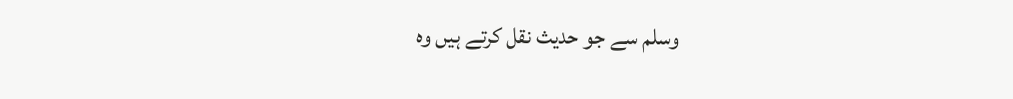وسلم سے جو حدیث نقل کرتے ہیں وہ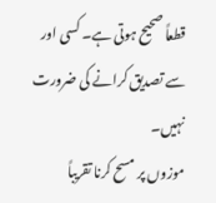قطعاً صحیح ہوتی ہے۔ کسی اور سے تصدیق کرانے کی ضرورت نہیں۔
موزوں پر مسح کرنا تقریباً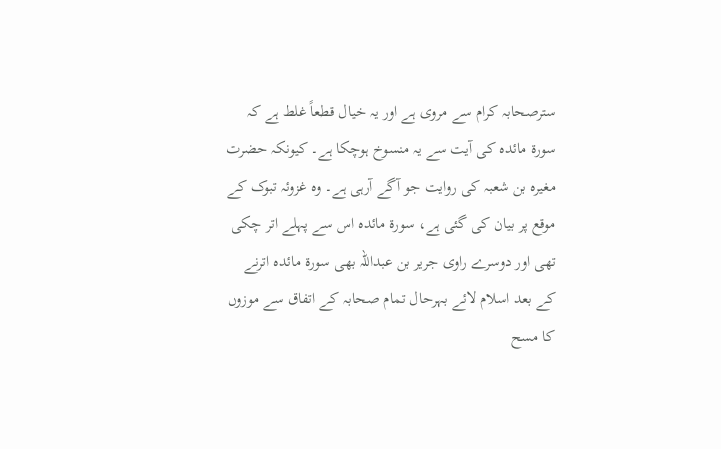سترصحابہ کرام سے مروی ہے اور یہ خیال قطعاً غلط ہے کہ سورۃ مائدہ کی آیت سے یہ منسوخ ہوچکا ہے۔ کیونکہ حضرت مغیرہ بن شعبہ کی روایت جو آگے آرہی ہے۔ وہ غزوئہ تبوک کے موقع پر بیان کی گئی ہے، سورۃ مائدہ اس سے پہلے اتر چکی تھی اور دوسرے راوی جریر بن عبداللہ بھی سورۃ مائدہ اترنے کے بعد اسلام لائے بہرحال تمام صحابہ کے اتفاق سے موزوں کا مسح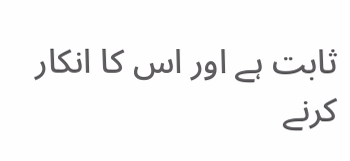ثابت ہے اور اس کا انکار کرنے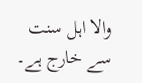والا اہل سنت سے خارج ہے۔